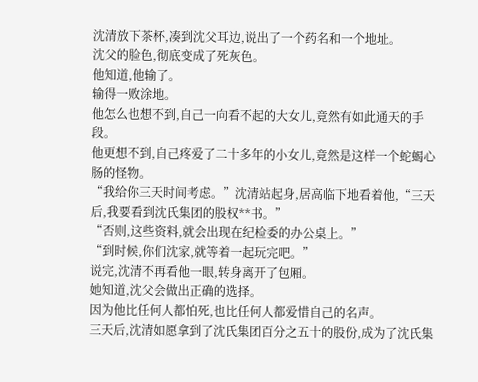沈清放下茶杯,凑到沈父耳边,说出了一个药名和一个地址。
沈父的脸色,彻底变成了死灰色。
他知道,他输了。
输得一败涂地。
他怎么也想不到,自己一向看不起的大女儿,竟然有如此通天的手段。
他更想不到,自己疼爱了二十多年的小女儿,竟然是这样一个蛇蝎心肠的怪物。
“我给你三天时间考虑。”沈清站起身,居高临下地看着他,“三天后,我要看到沈氏集团的股权**书。”
“否则,这些资料,就会出现在纪检委的办公桌上。”
“到时候,你们沈家,就等着一起玩完吧。”
说完,沈清不再看他一眼,转身离开了包厢。
她知道,沈父会做出正确的选择。
因为他比任何人都怕死,也比任何人都爱惜自己的名声。
三天后,沈清如愿拿到了沈氏集团百分之五十的股份,成为了沈氏集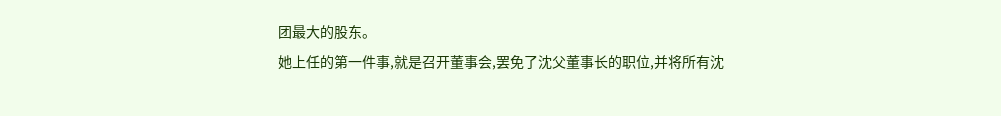团最大的股东。
她上任的第一件事,就是召开董事会,罢免了沈父董事长的职位,并将所有沈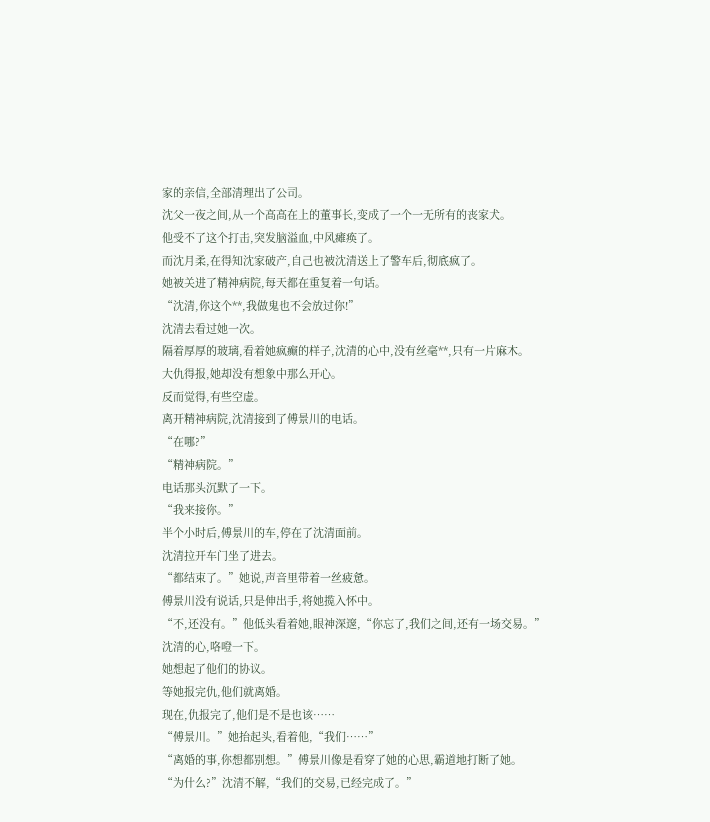家的亲信,全部清理出了公司。
沈父一夜之间,从一个高高在上的董事长,变成了一个一无所有的丧家犬。
他受不了这个打击,突发脑溢血,中风瘫痪了。
而沈月柔,在得知沈家破产,自己也被沈清送上了警车后,彻底疯了。
她被关进了精神病院,每天都在重复着一句话。
“沈清,你这个**,我做鬼也不会放过你!”
沈清去看过她一次。
隔着厚厚的玻璃,看着她疯癫的样子,沈清的心中,没有丝毫**,只有一片麻木。
大仇得报,她却没有想象中那么开心。
反而觉得,有些空虚。
离开精神病院,沈清接到了傅景川的电话。
“在哪?”
“精神病院。”
电话那头沉默了一下。
“我来接你。”
半个小时后,傅景川的车,停在了沈清面前。
沈清拉开车门坐了进去。
“都结束了。”她说,声音里带着一丝疲惫。
傅景川没有说话,只是伸出手,将她揽入怀中。
“不,还没有。”他低头看着她,眼神深邃,“你忘了,我们之间,还有一场交易。”
沈清的心,咯噔一下。
她想起了他们的协议。
等她报完仇,他们就离婚。
现在,仇报完了,他们是不是也该……
“傅景川。”她抬起头,看着他,“我们……”
“离婚的事,你想都别想。”傅景川像是看穿了她的心思,霸道地打断了她。
“为什么?”沈清不解,“我们的交易,已经完成了。”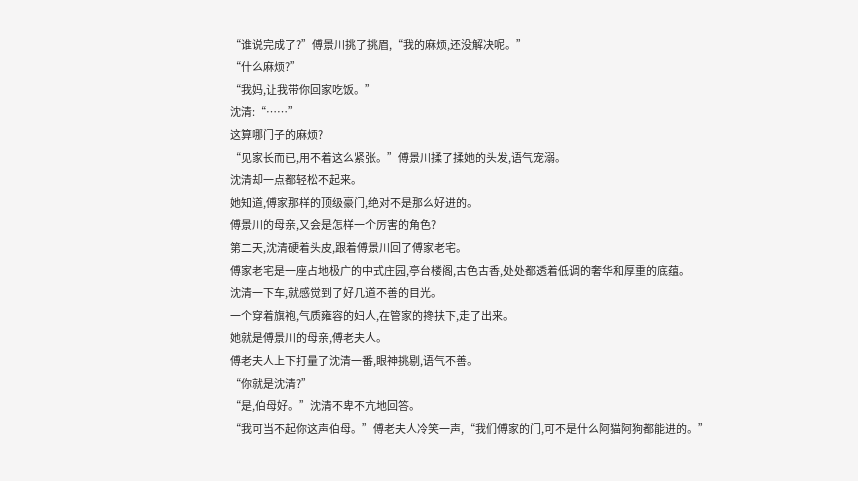“谁说完成了?”傅景川挑了挑眉,“我的麻烦,还没解决呢。”
“什么麻烦?”
“我妈,让我带你回家吃饭。”
沈清:“……”
这算哪门子的麻烦?
“见家长而已,用不着这么紧张。”傅景川揉了揉她的头发,语气宠溺。
沈清却一点都轻松不起来。
她知道,傅家那样的顶级豪门,绝对不是那么好进的。
傅景川的母亲,又会是怎样一个厉害的角色?
第二天,沈清硬着头皮,跟着傅景川回了傅家老宅。
傅家老宅是一座占地极广的中式庄园,亭台楼阁,古色古香,处处都透着低调的奢华和厚重的底蕴。
沈清一下车,就感觉到了好几道不善的目光。
一个穿着旗袍,气质雍容的妇人,在管家的搀扶下,走了出来。
她就是傅景川的母亲,傅老夫人。
傅老夫人上下打量了沈清一番,眼神挑剔,语气不善。
“你就是沈清?”
“是,伯母好。”沈清不卑不亢地回答。
“我可当不起你这声伯母。”傅老夫人冷笑一声,“我们傅家的门,可不是什么阿猫阿狗都能进的。”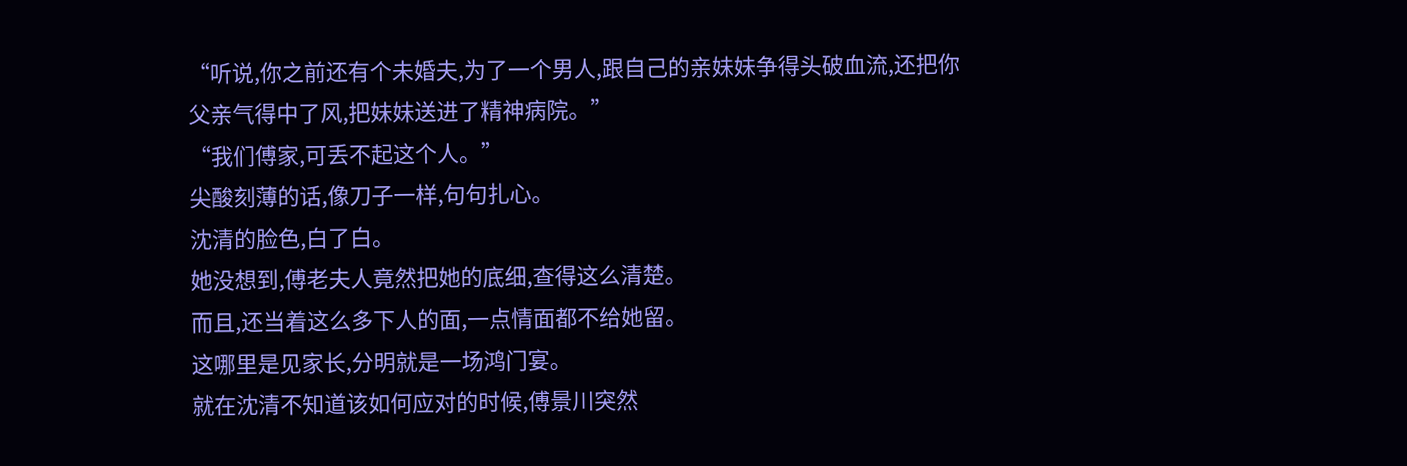“听说,你之前还有个未婚夫,为了一个男人,跟自己的亲妹妹争得头破血流,还把你父亲气得中了风,把妹妹送进了精神病院。”
“我们傅家,可丢不起这个人。”
尖酸刻薄的话,像刀子一样,句句扎心。
沈清的脸色,白了白。
她没想到,傅老夫人竟然把她的底细,查得这么清楚。
而且,还当着这么多下人的面,一点情面都不给她留。
这哪里是见家长,分明就是一场鸿门宴。
就在沈清不知道该如何应对的时候,傅景川突然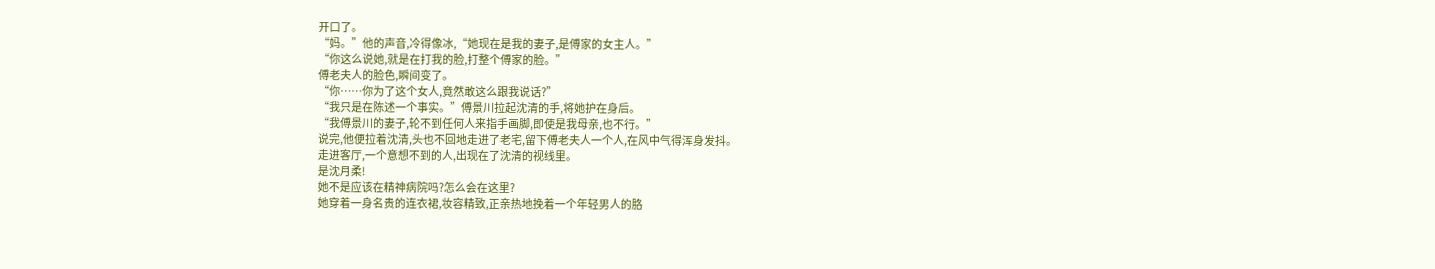开口了。
“妈。”他的声音,冷得像冰,“她现在是我的妻子,是傅家的女主人。”
“你这么说她,就是在打我的脸,打整个傅家的脸。”
傅老夫人的脸色,瞬间变了。
“你……你为了这个女人,竟然敢这么跟我说话?”
“我只是在陈述一个事实。”傅景川拉起沈清的手,将她护在身后。
“我傅景川的妻子,轮不到任何人来指手画脚,即使是我母亲,也不行。”
说完,他便拉着沈清,头也不回地走进了老宅,留下傅老夫人一个人,在风中气得浑身发抖。
走进客厅,一个意想不到的人,出现在了沈清的视线里。
是沈月柔!
她不是应该在精神病院吗?怎么会在这里?
她穿着一身名贵的连衣裙,妆容精致,正亲热地挽着一个年轻男人的胳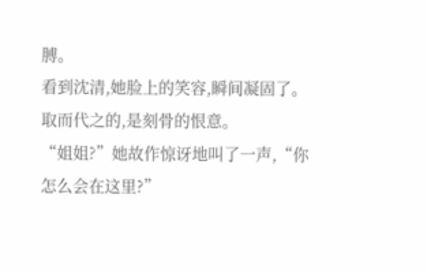膊。
看到沈清,她脸上的笑容,瞬间凝固了。
取而代之的,是刻骨的恨意。
“姐姐?”她故作惊讶地叫了一声,“你怎么会在这里?”